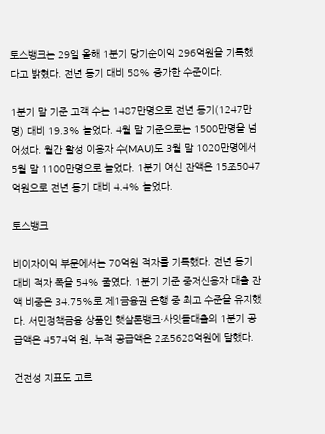토스뱅크는 29일 올해 1분기 당기순이익 296억원을 기록했다고 밝혔다. 전년 동기 대비 58% 증가한 수준이다.

1분기 말 기준 고객 수는 1487만명으로 전년 동기(1247만명) 대비 19.3% 늘었다. 4월 말 기준으로는 1500만명을 넘어섰다. 월간 활성 이용자 수(MAU)도 3월 말 1020만명에서 5월 말 1100만명으로 늘었다. 1분기 여신 잔액은 15조5047억원으로 전년 동기 대비 4.4% 늘었다.

토스뱅크

비이자이익 부문에서는 70억원 적자를 기록했다. 전년 동기 대비 적자 폭을 54% 줄였다. 1분기 기준 중저신용자 대출 잔액 비중은 34.75%로 제1금융권 은행 중 최고 수준을 유지했다. 서민정책금융 상품인 햇살론뱅크·사잇돌대출의 1분기 공급액은 4574억 원, 누적 공급액은 2조5628억원에 달했다.

건전성 지표도 고르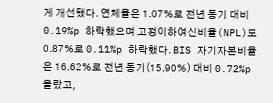게 개선됐다. 연체율은 1.07%로 전년 동기 대비 0.19%p 하락했으며 고정이하여신비율(NPL)도 0.87%로 0.11%p 하락했다. BIS 자기자본비율은 16.62%로 전년 동기(15.90%) 대비 0.72%p 올랐고,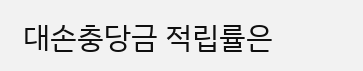대손충당금 적립률은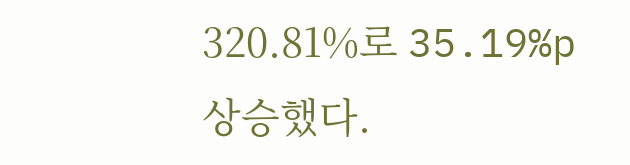320.81%로 35.19%p 상승했다.